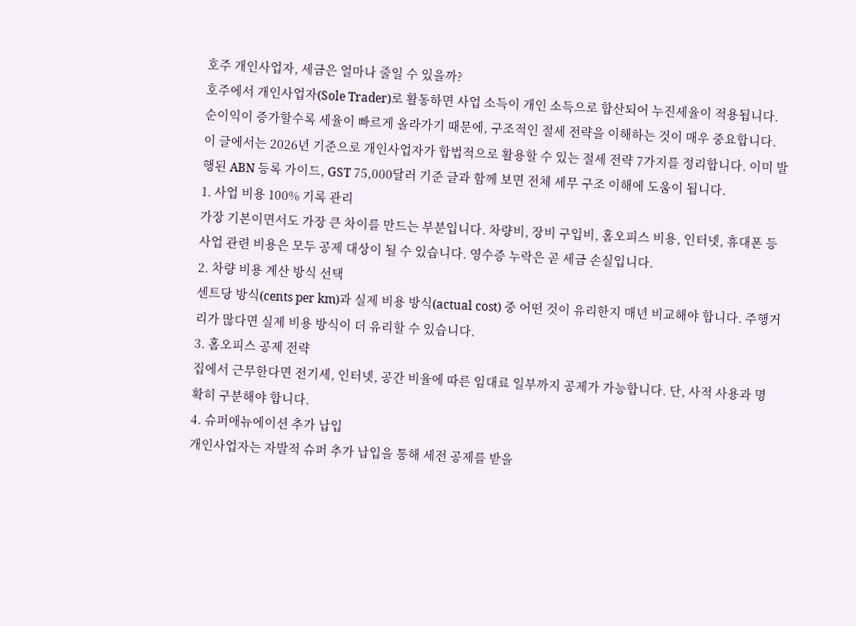호주 개인사업자, 세금은 얼마나 줄일 수 있을까?
호주에서 개인사업자(Sole Trader)로 활동하면 사업 소득이 개인 소득으로 합산되어 누진세율이 적용됩니다. 순이익이 증가할수록 세율이 빠르게 올라가기 때문에, 구조적인 절세 전략을 이해하는 것이 매우 중요합니다.
이 글에서는 2026년 기준으로 개인사업자가 합법적으로 활용할 수 있는 절세 전략 7가지를 정리합니다. 이미 발행된 ABN 등록 가이드, GST 75,000달러 기준 글과 함께 보면 전체 세무 구조 이해에 도움이 됩니다.
1. 사업 비용 100% 기록 관리
가장 기본이면서도 가장 큰 차이를 만드는 부분입니다. 차량비, 장비 구입비, 홈오피스 비용, 인터넷, 휴대폰 등 사업 관련 비용은 모두 공제 대상이 될 수 있습니다. 영수증 누락은 곧 세금 손실입니다.
2. 차량 비용 계산 방식 선택
센트당 방식(cents per km)과 실제 비용 방식(actual cost) 중 어떤 것이 유리한지 매년 비교해야 합니다. 주행거리가 많다면 실제 비용 방식이 더 유리할 수 있습니다.
3. 홈오피스 공제 전략
집에서 근무한다면 전기세, 인터넷, 공간 비율에 따른 임대료 일부까지 공제가 가능합니다. 단, 사적 사용과 명확히 구분해야 합니다.
4. 슈퍼애뉴에이션 추가 납입
개인사업자는 자발적 슈퍼 추가 납입을 통해 세전 공제를 받을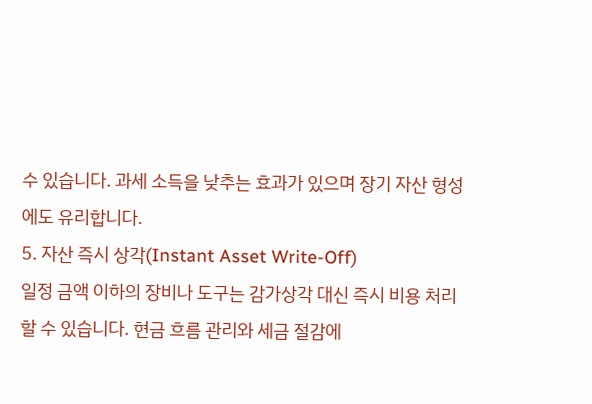수 있습니다. 과세 소득을 낮추는 효과가 있으며 장기 자산 형성에도 유리합니다.
5. 자산 즉시 상각(Instant Asset Write-Off)
일정 금액 이하의 장비나 도구는 감가상각 대신 즉시 비용 처리할 수 있습니다. 현금 흐름 관리와 세금 절감에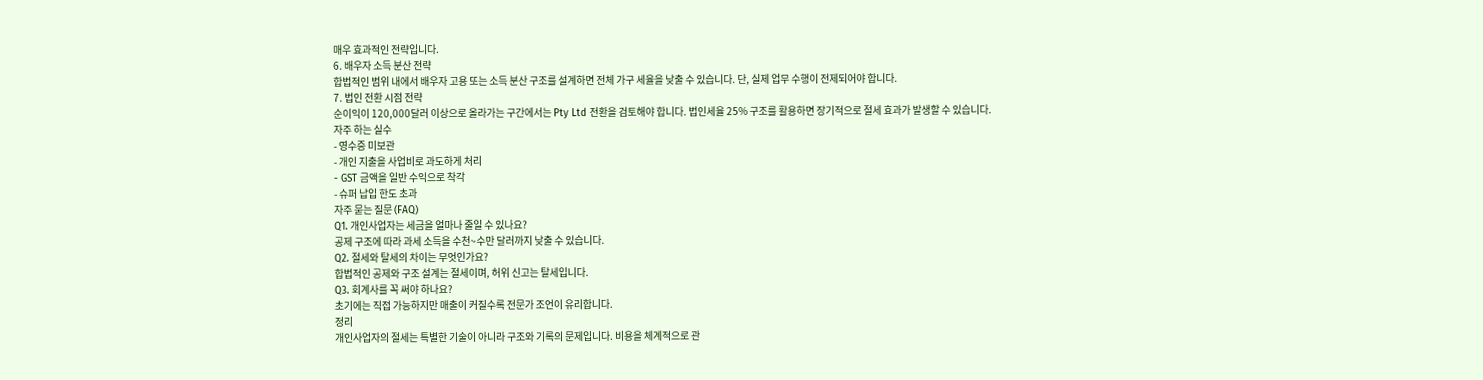매우 효과적인 전략입니다.
6. 배우자 소득 분산 전략
합법적인 범위 내에서 배우자 고용 또는 소득 분산 구조를 설계하면 전체 가구 세율을 낮출 수 있습니다. 단, 실제 업무 수행이 전제되어야 합니다.
7. 법인 전환 시점 전략
순이익이 120,000달러 이상으로 올라가는 구간에서는 Pty Ltd 전환을 검토해야 합니다. 법인세율 25% 구조를 활용하면 장기적으로 절세 효과가 발생할 수 있습니다.
자주 하는 실수
- 영수증 미보관
- 개인 지출을 사업비로 과도하게 처리
- GST 금액을 일반 수익으로 착각
- 슈퍼 납입 한도 초과
자주 묻는 질문 (FAQ)
Q1. 개인사업자는 세금을 얼마나 줄일 수 있나요?
공제 구조에 따라 과세 소득을 수천~수만 달러까지 낮출 수 있습니다.
Q2. 절세와 탈세의 차이는 무엇인가요?
합법적인 공제와 구조 설계는 절세이며, 허위 신고는 탈세입니다.
Q3. 회계사를 꼭 써야 하나요?
초기에는 직접 가능하지만 매출이 커질수록 전문가 조언이 유리합니다.
정리
개인사업자의 절세는 특별한 기술이 아니라 구조와 기록의 문제입니다. 비용을 체계적으로 관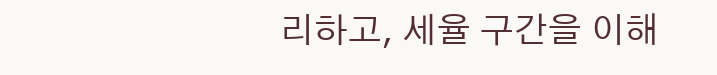리하고, 세율 구간을 이해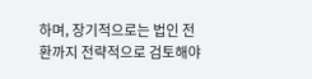하며, 장기적으로는 법인 전환까지 전략적으로 검토해야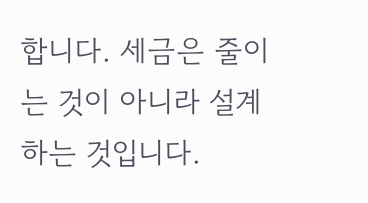합니다. 세금은 줄이는 것이 아니라 설계하는 것입니다.